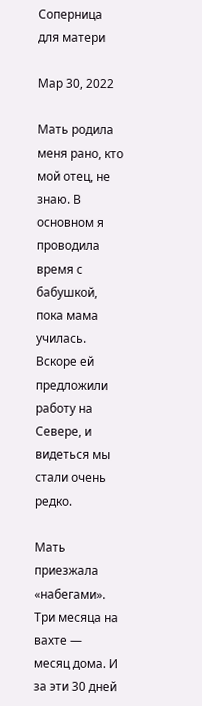Соперница для матери

Мар 30, 2022

Мать родила меня рано, кто мой отец, не знаю. В основном я проводила время с бабушкой, пока мама училась. Вскоре ей предложили работу на Севере, и видеться мы стали очень редко.

Мать приезжала «набегами». Три месяца на вахте — месяц дома. И за эти 30 дней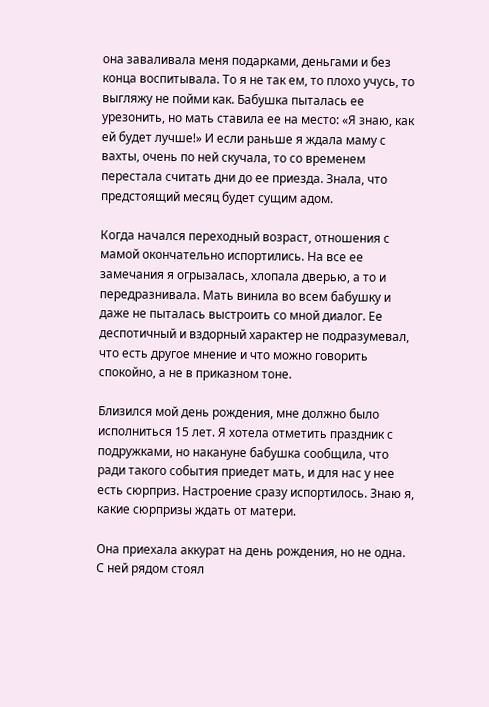она заваливала меня подарками, деньгами и без конца воспитывала. То я не так ем, то плохо учусь, то выгляжу не пойми как. Бабушка пыталась ее урезонить, но мать ставила ее на место: «Я знаю, как ей будет лучше!» И если раньше я ждала маму с вахты, очень по ней скучала, то со временем перестала считать дни до ее приезда. Знала, что предстоящий месяц будет сущим адом.

Когда начался переходный возраст, отношения с мамой окончательно испортились. На все ее замечания я огрызалась, хлопала дверью, а то и передразнивала. Мать винила во всем бабушку и даже не пыталась выстроить со мной диалог. Ее деспотичный и вздорный характер не подразумевал, что есть другое мнение и что можно говорить спокойно, а не в приказном тоне.

Близился мой день рождения, мне должно было исполниться 15 лет. Я хотела отметить праздник с подружками, но накануне бабушка сообщила, что ради такого события приедет мать, и для нас у нее есть сюрприз. Настроение сразу испортилось. Знаю я, какие сюрпризы ждать от матери.

Она приехала аккурат на день рождения, но не одна. С ней рядом стоял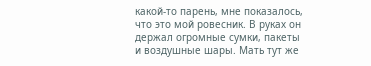какой-то парень, мне показалось, что это мой ровесник. В руках он держал огромные сумки, пакеты и воздушные шары. Мать тут же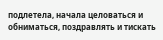подлетела, начала целоваться и обниматься, поздравлять и тискать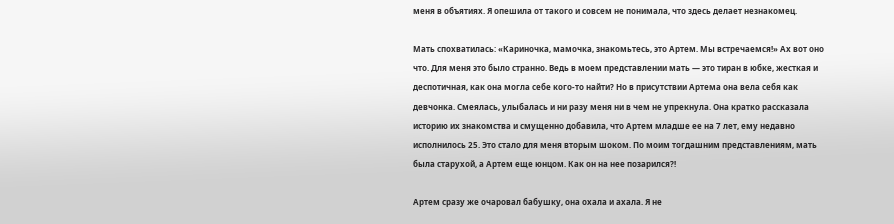меня в объятиях. Я опешила от такого и совсем не понимала, что здесь делает незнакомец.

Мать спохватилась: «Кариночка, мамочка, знакомьтесь, это Артем. Мы встречаемся!» Ах вот оно что. Для меня это было странно. Ведь в моем представлении мать — это тиран в юбке, жесткая и деспотичная, как она могла себе кого-то найти? Но в присутствии Артема она вела себя как девчонка. Смеялась, улыбалась и ни разу меня ни в чем не упрекнула. Она кратко рассказала историю их знакомства и смущенно добавила, что Артем младше ее на 7 лет, ему недавно исполнилось 25. Это стало для меня вторым шоком. По моим тогдашним представлениям, мать была старухой, а Артем еще юнцом. Как он на нее позарился?!

Артем сразу же очаровал бабушку, она охала и ахала. Я не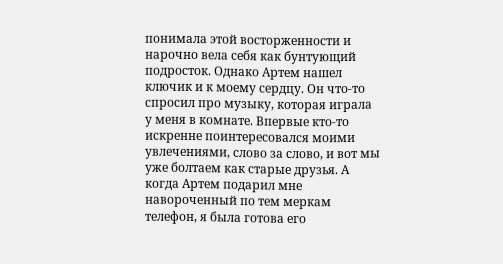понимала этой восторженности и нарочно вела себя как бунтующий подросток. Однако Артем нашел ключик и к моему сердцу. Он что-то спросил про музыку, которая играла у меня в комнате. Впервые кто-то искренне поинтересовался моими увлечениями, слово за слово, и вот мы уже болтаем как старые друзья. А когда Артем подарил мне навороченный по тем меркам телефон, я была готова его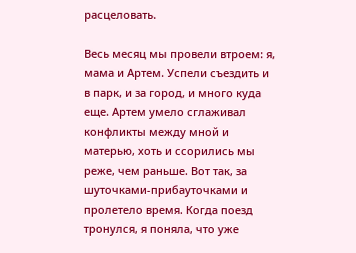расцеловать.

Весь месяц мы провели втроем: я, мама и Артем. Успели съездить и в парк, и за город, и много куда еще. Артем умело сглаживал конфликты между мной и матерью, хоть и ссорились мы реже, чем раньше. Вот так, за шуточками-прибауточками и пролетело время. Когда поезд тронулся, я поняла, что уже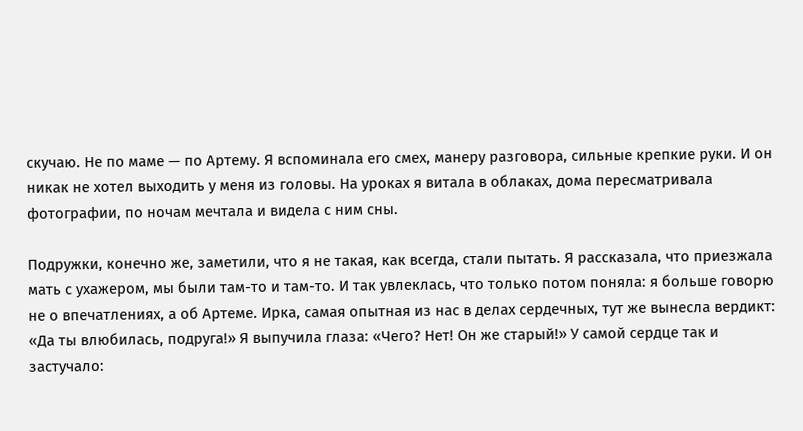скучаю. Не по маме — по Артему. Я вспоминала его смех, манеру разговора, сильные крепкие руки. И он никак не хотел выходить у меня из головы. На уроках я витала в облаках, дома пересматривала фотографии, по ночам мечтала и видела с ним сны.

Подружки, конечно же, заметили, что я не такая, как всегда, стали пытать. Я рассказала, что приезжала мать с ухажером, мы были там-то и там-то. И так увлеклась, что только потом поняла: я больше говорю не о впечатлениях, а об Артеме. Ирка, самая опытная из нас в делах сердечных, тут же вынесла вердикт: «Да ты влюбилась, подруга!» Я выпучила глаза: «Чего? Нет! Он же старый!» У самой сердце так и застучало: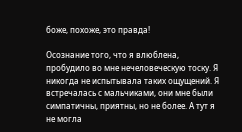боже, похоже, это правда!

Осознание того, что я влюблена, пробудило во мне нечеловеческую тоску. Я никогда не испытывала таких ощущений. Я встречалась с мальчиками, они мне были симпатичны, приятны, но не более. А тут я не могла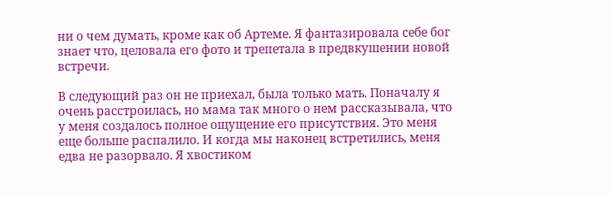ни о чем думать, кроме как об Артеме. Я фантазировала себе бог знает что, целовала его фото и трепетала в предвкушении новой встречи.

В следующий раз он не приехал, была только мать. Поначалу я очень расстроилась, но мама так много о нем рассказывала, что у меня создалось полное ощущение его присутствия. Это меня еще больше распалило. И когда мы наконец встретились, меня едва не разорвало. Я хвостиком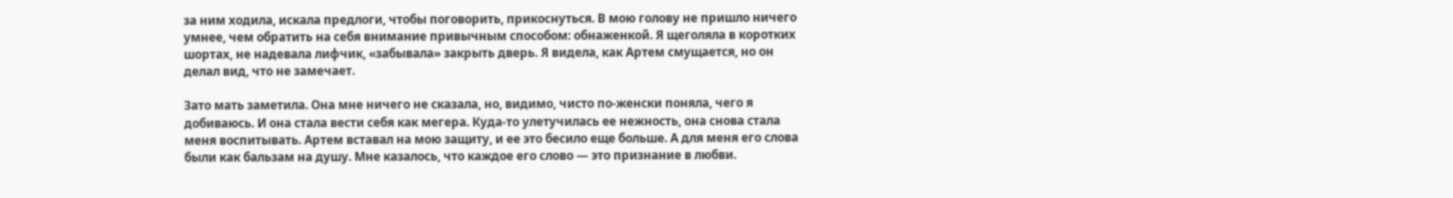за ним ходила, искала предлоги, чтобы поговорить, прикоснуться. В мою голову не пришло ничего умнее, чем обратить на себя внимание привычным способом: обнаженкой. Я щеголяла в коротких шортах, не надевала лифчик, «забывала» закрыть дверь. Я видела, как Артем смущается, но он делал вид, что не замечает.

Зато мать заметила. Она мне ничего не сказала, но, видимо, чисто по-женски поняла, чего я добиваюсь. И она стала вести себя как мегера. Куда-то улетучилась ее нежность, она снова стала меня воспитывать. Артем вставал на мою защиту, и ее это бесило еще больше. А для меня его слова были как бальзам на душу. Мне казалось, что каждое его слово — это признание в любви.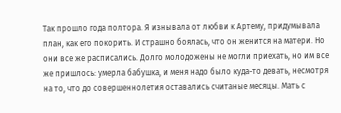Так прошло года полтора. Я изнывала от любви к Артему, придумывала план, как его покорить. И страшно боялась, что он женится на матери. Но они все же расписались. Долго молодожены не могли приехать, но им все же пришлось: умерла бабушка, и меня надо было куда-то девать, несмотря на то, что до совершеннолетия оставались считаные месяцы. Мать с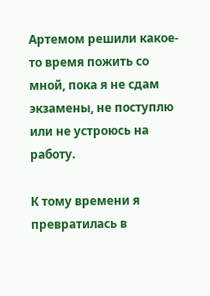Артемом решили какое-то время пожить со мной, пока я не сдам экзамены, не поступлю или не устроюсь на работу.

К тому времени я превратилась в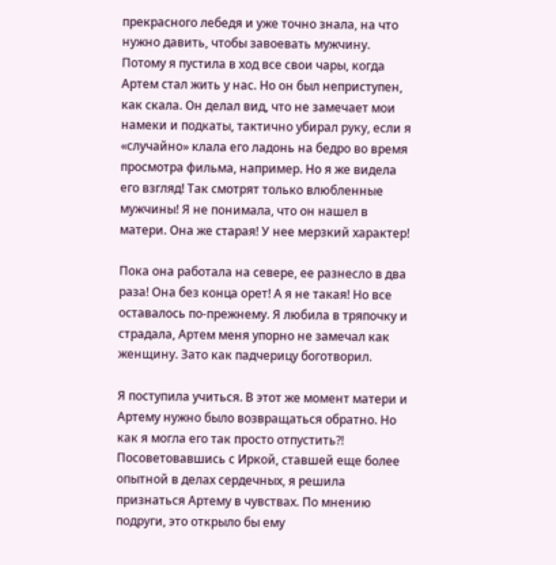прекрасного лебедя и уже точно знала, на что нужно давить, чтобы завоевать мужчину. Потому я пустила в ход все свои чары, когда Артем стал жить у нас. Но он был неприступен, как скала. Он делал вид, что не замечает мои намеки и подкаты, тактично убирал руку, если я «случайно» клала его ладонь на бедро во время просмотра фильма, например. Но я же видела его взгляд! Так смотрят только влюбленные мужчины! Я не понимала, что он нашел в матери. Она же старая! У нее мерзкий характер!

Пока она работала на севере, ее разнесло в два раза! Она без конца орет! А я не такая! Но все оставалось по-прежнему. Я любила в тряпочку и страдала, Артем меня упорно не замечал как женщину. Зато как падчерицу боготворил.

Я поступила учиться. В этот же момент матери и Артему нужно было возвращаться обратно. Но как я могла его так просто отпустить?! Посоветовавшись с Иркой, ставшей еще более опытной в делах сердечных, я решила признаться Артему в чувствах. По мнению подруги, это открыло бы ему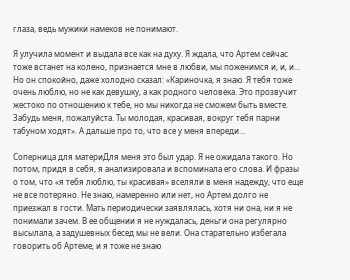глаза, ведь мужики намеков не понимают.

Я улучила момент и выдала все как на духу. Я ждала, что Артем сейчас тоже встанет на колено, признается мне в любви, мы поженимся и, и, и… Но он спокойно, даже холодно сказал: «Кариночка, я знаю. Я тебя тоже очень люблю, но не как девушку, а как родного человека. Это прозвучит жестоко по отношению к тебе, но мы никогда не сможем быть вместе. Забудь меня, пожалуйста. Ты молодая, красивая, вокруг тебя парни табуном ходят». А дальше про то, что все у меня впереди…

Соперница для материДля меня это был удар. Я не ожидала такого. Но потом, придя в себя, я анализировала и вспоминала его слова. И фразы о том, что «я тебя люблю, ты красивая» вселяли в меня надежду, что еще не все потеряно. Не знаю, намеренно или нет, но Артем долго не приезжал в гости. Мать периодически заявлялась, хотя ни она, ни я не понимали зачем. В ее общении я не нуждалась, деньги она регулярно высылала, а задушевных бесед мы не вели. Она старательно избегала говорить об Артеме, и я тоже не знаю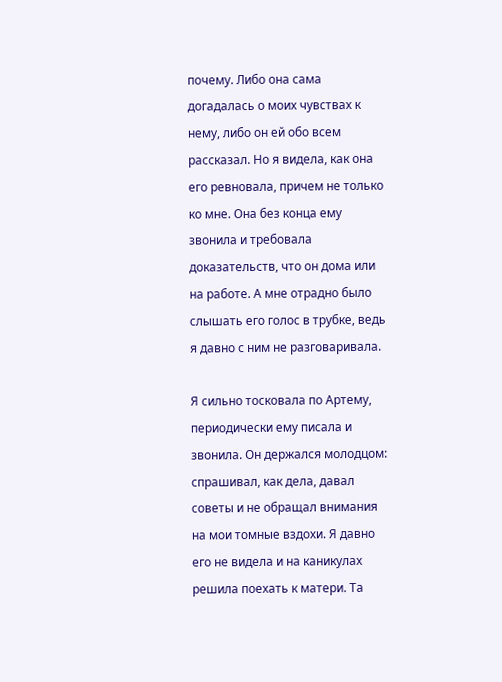почему. Либо она сама догадалась о моих чувствах к нему, либо он ей обо всем рассказал. Но я видела, как она его ревновала, причем не только ко мне. Она без конца ему звонила и требовала доказательств, что он дома или на работе. А мне отрадно было слышать его голос в трубке, ведь я давно с ним не разговаривала.

Я сильно тосковала по Артему, периодически ему писала и звонила. Он держался молодцом: спрашивал, как дела, давал советы и не обращал внимания на мои томные вздохи. Я давно его не видела и на каникулах решила поехать к матери. Та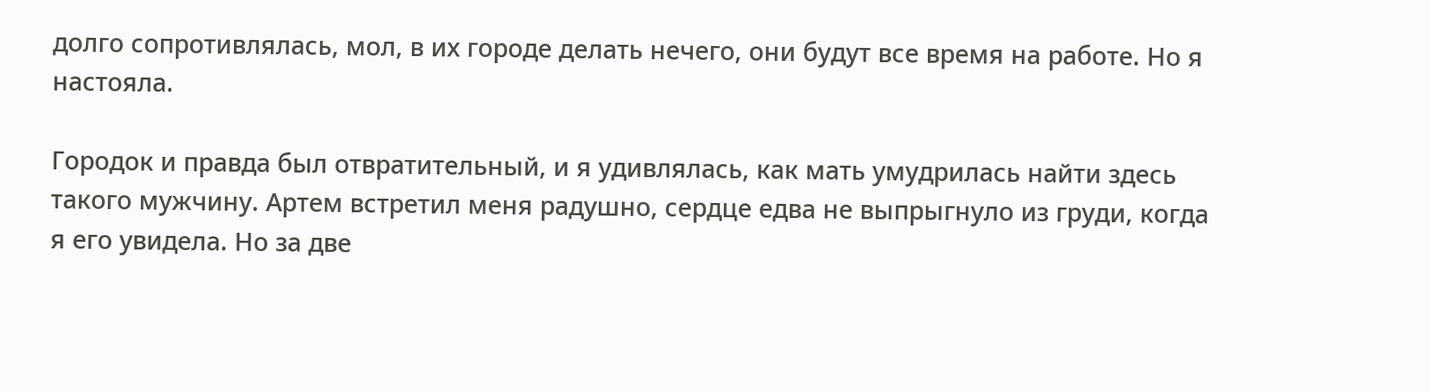долго сопротивлялась, мол, в их городе делать нечего, они будут все время на работе. Но я настояла.

Городок и правда был отвратительный, и я удивлялась, как мать умудрилась найти здесь такого мужчину. Артем встретил меня радушно, сердце едва не выпрыгнуло из груди, когда я его увидела. Но за две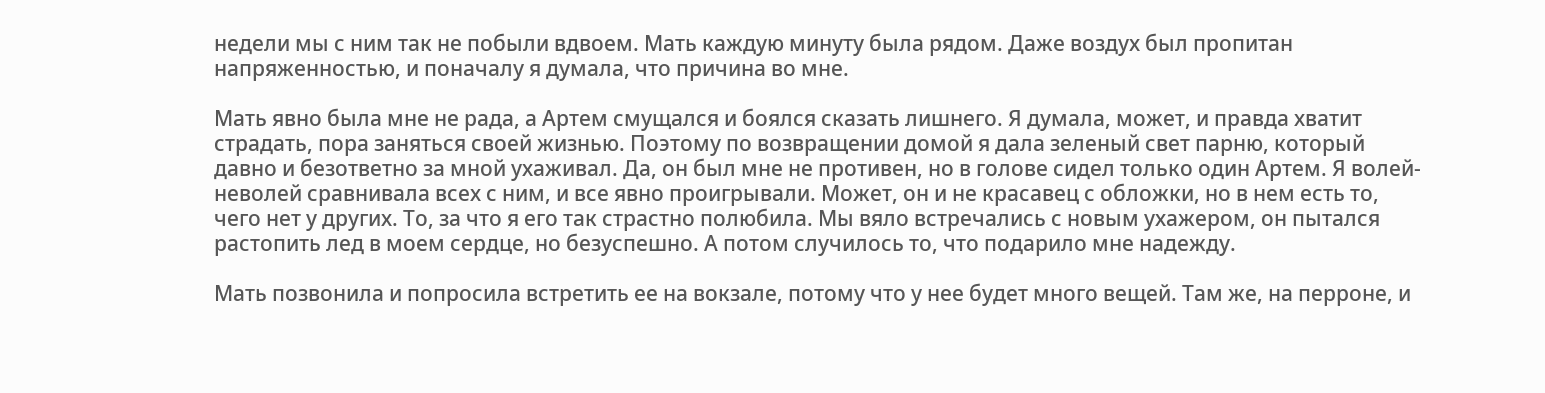недели мы с ним так не побыли вдвоем. Мать каждую минуту была рядом. Даже воздух был пропитан напряженностью, и поначалу я думала, что причина во мне.

Мать явно была мне не рада, а Артем смущался и боялся сказать лишнего. Я думала, может, и правда хватит страдать, пора заняться своей жизнью. Поэтому по возвращении домой я дала зеленый свет парню, который давно и безответно за мной ухаживал. Да, он был мне не противен, но в голове сидел только один Артем. Я волей-неволей сравнивала всех с ним, и все явно проигрывали. Может, он и не красавец с обложки, но в нем есть то, чего нет у других. То, за что я его так страстно полюбила. Мы вяло встречались с новым ухажером, он пытался растопить лед в моем сердце, но безуспешно. А потом случилось то, что подарило мне надежду.

Мать позвонила и попросила встретить ее на вокзале, потому что у нее будет много вещей. Там же, на перроне, и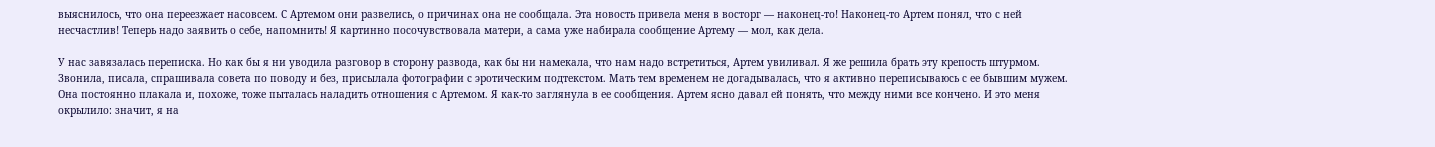выяснилось, что она переезжает насовсем. С Артемом они развелись, о причинах она не сообщала. Эта новость привела меня в восторг — наконец-то! Наконец-то Артем понял, что с ней несчастлив! Теперь надо заявить о себе, напомнить! Я картинно посочувствовала матери, а сама уже набирала сообщение Артему — мол, как дела.

У нас завязалась переписка. Но как бы я ни уводила разговор в сторону развода, как бы ни намекала, что нам надо встретиться, Артем увиливал. Я же решила брать эту крепость штурмом. Звонила, писала, спрашивала совета по поводу и без, присылала фотографии с эротическим подтекстом. Мать тем временем не догадывалась, что я активно переписываюсь с ее бывшим мужем. Она постоянно плакала и, похоже, тоже пыталась наладить отношения с Артемом. Я как-то заглянула в ее сообщения. Артем ясно давал ей понять, что между ними все кончено. И это меня окрылило: значит, я на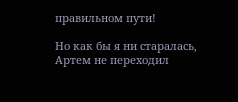правильном пути!

Но как бы я ни старалась, Артем не переходил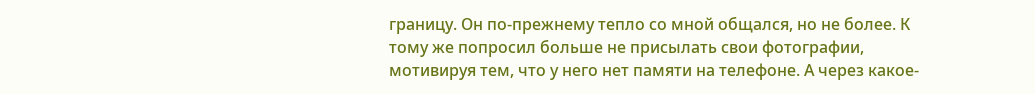границу. Он по-прежнему тепло со мной общался, но не более. К тому же попросил больше не присылать свои фотографии, мотивируя тем, что у него нет памяти на телефоне. А через какое-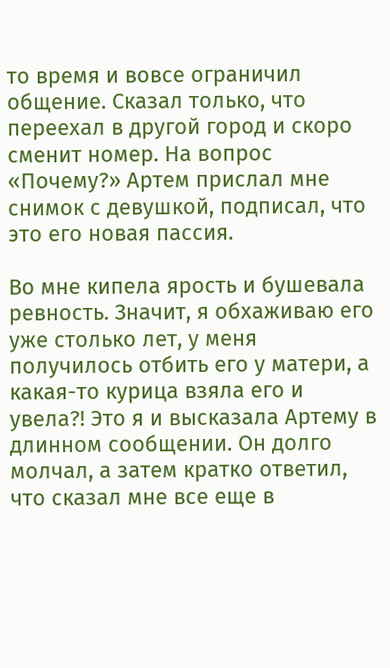то время и вовсе ограничил общение. Сказал только, что переехал в другой город и скоро сменит номер. На вопрос «Почему?» Артем прислал мне снимок с девушкой, подписал, что это его новая пассия.

Во мне кипела ярость и бушевала ревность. Значит, я обхаживаю его уже столько лет, у меня получилось отбить его у матери, а какая-то курица взяла его и увела?! Это я и высказала Артему в длинном сообщении. Он долго молчал, а затем кратко ответил, что сказал мне все еще в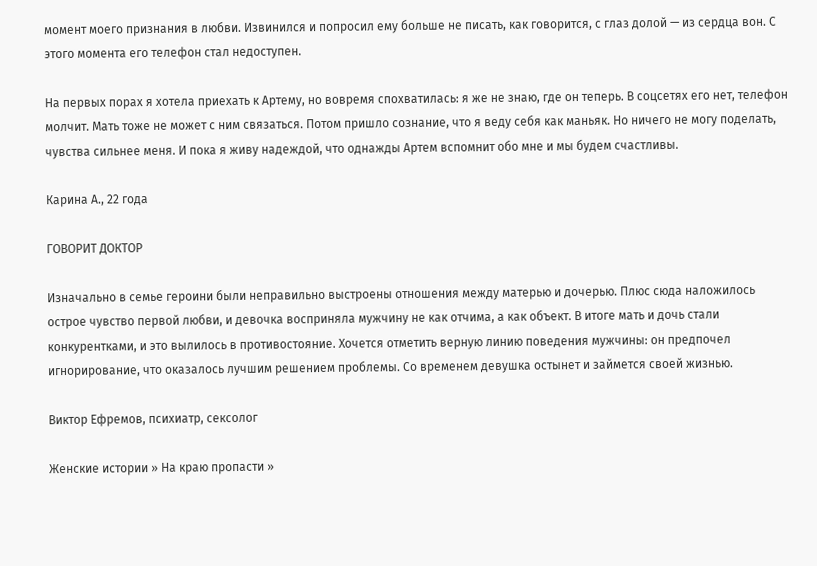момент моего признания в любви. Извинился и попросил ему больше не писать, как говорится, с глаз долой — из сердца вон. С этого момента его телефон стал недоступен.

На первых порах я хотела приехать к Артему, но вовремя спохватилась: я же не знаю, где он теперь. В соцсетях его нет, телефон молчит. Мать тоже не может с ним связаться. Потом пришло сознание, что я веду себя как маньяк. Но ничего не могу поделать, чувства сильнее меня. И пока я живу надеждой, что однажды Артем вспомнит обо мне и мы будем счастливы.

Карина А., 22 года

ГОВОРИТ ДОКТОР

Изначально в семье героини были неправильно выстроены отношения между матерью и дочерью. Плюс сюда наложилось острое чувство первой любви, и девочка восприняла мужчину не как отчима, а как объект. В итоге мать и дочь стали конкурентками, и это вылилось в противостояние. Хочется отметить верную линию поведения мужчины: он предпочел игнорирование, что оказалось лучшим решением проблемы. Со временем девушка остынет и займется своей жизнью.

Виктор Ефремов, психиатр, сексолог

Женские истории » На краю пропасти »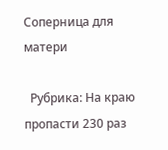Соперница для матери

  Рубрика: На краю пропасти 230 раз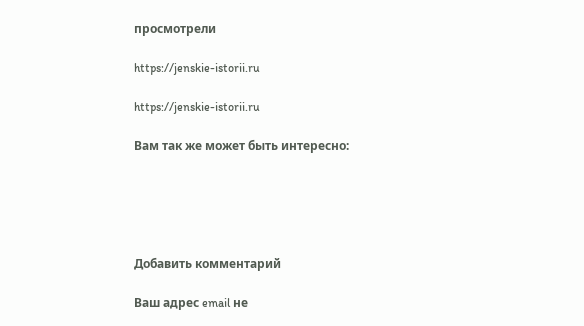просмотрели

https://jenskie-istorii.ru

https://jenskie-istorii.ru

Вам так же может быть интересно:





Добавить комментарий

Ваш адрес email не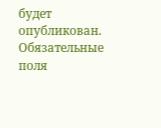будет опубликован. Обязательные поля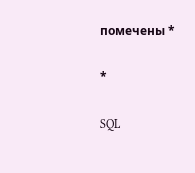помечены *

*

SQL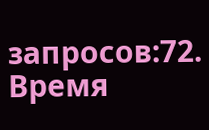запросов:72. Время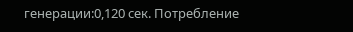генерации:0,120 сек. Потребление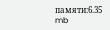памяти:6.35 mb